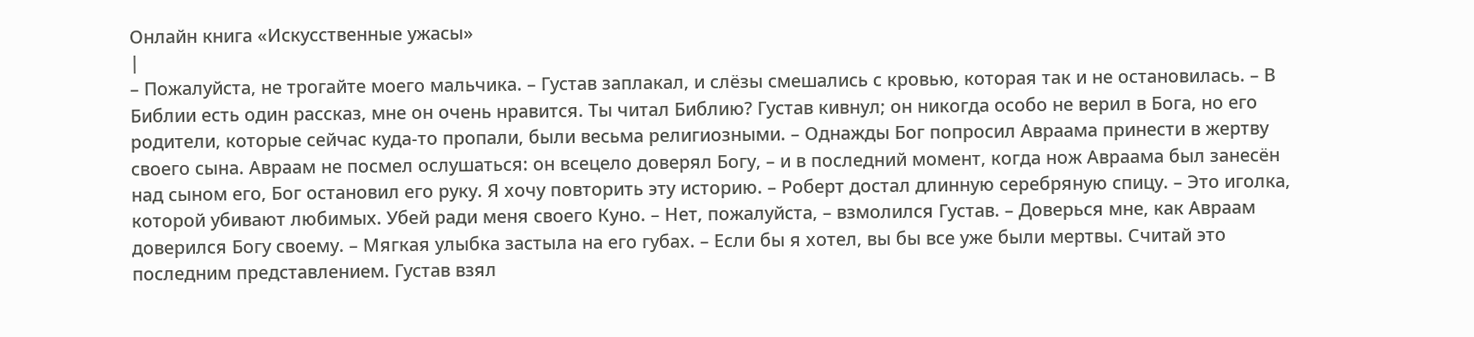Онлайн книга «Искусственные ужасы»
|
– Пожалуйста, не трогайте моего мальчика. – Густав заплакал, и слёзы смешались с кровью, которая так и не остановилась. – В Библии есть один рассказ, мне он очень нравится. Ты читал Библию? Густав кивнул; он никогда особо не верил в Бога, но его родители, которые сейчас куда-то пропали, были весьма религиозными. – Однажды Бог попросил Авраама принести в жертву своего сына. Авраам не посмел ослушаться: он всецело доверял Богу, – и в последний момент, когда нож Авраама был занесён над сыном его, Бог остановил его руку. Я хочу повторить эту историю. – Роберт достал длинную серебряную спицу. – Это иголка, которой убивают любимых. Убей ради меня своего Куно. – Нет, пожалуйста, – взмолился Густав. – Доверься мне, как Авраам доверился Богу своему. – Мягкая улыбка застыла на его губах. – Если бы я хотел, вы бы все уже были мертвы. Считай это последним представлением. Густав взял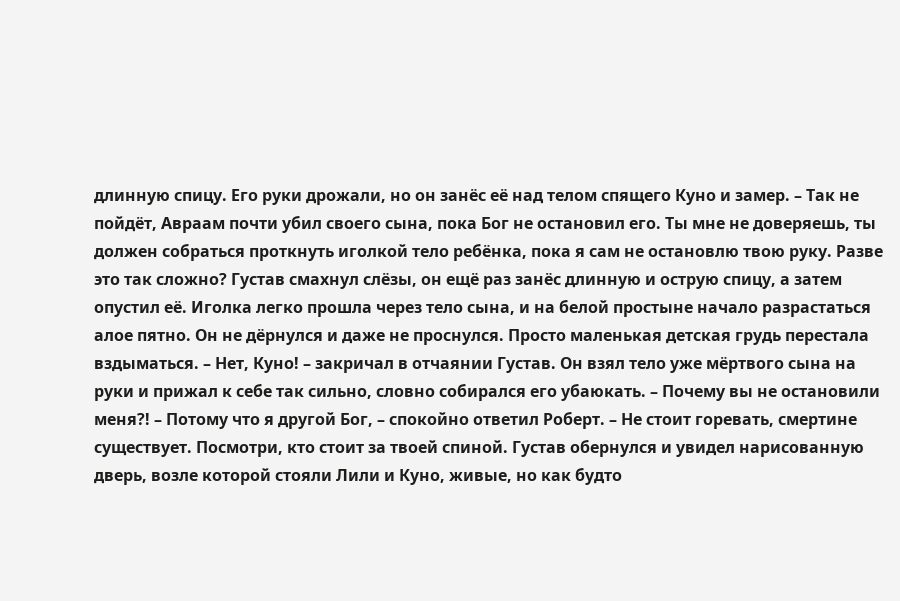длинную спицу. Его руки дрожали, но он занёс её над телом спящего Куно и замер. – Так не пойдёт, Авраам почти убил своего сына, пока Бог не остановил его. Ты мне не доверяешь, ты должен собраться проткнуть иголкой тело ребёнка, пока я сам не остановлю твою руку. Разве это так сложно? Густав смахнул слёзы, он ещё раз занёс длинную и острую спицу, а затем опустил её. Иголка легко прошла через тело сына, и на белой простыне начало разрастаться алое пятно. Он не дёрнулся и даже не проснулся. Просто маленькая детская грудь перестала вздыматься. – Нет, Куно! – закричал в отчаянии Густав. Он взял тело уже мёртвого сына на руки и прижал к себе так сильно, словно собирался его убаюкать. – Почему вы не остановили меня?! – Потому что я другой Бог, – спокойно ответил Роберт. – Не стоит горевать, смертине существует. Посмотри, кто стоит за твоей спиной. Густав обернулся и увидел нарисованную дверь, возле которой стояли Лили и Куно, живые, но как будто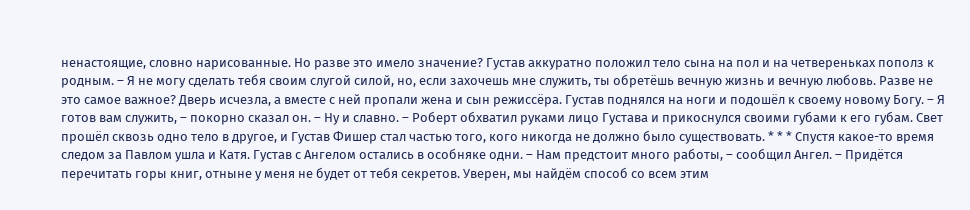ненастоящие, словно нарисованные. Но разве это имело значение? Густав аккуратно положил тело сына на пол и на четвереньках пополз к родным. – Я не могу сделать тебя своим слугой силой, но, если захочешь мне служить, ты обретёшь вечную жизнь и вечную любовь. Разве не это самое важное? Дверь исчезла, а вместе с ней пропали жена и сын режиссёра. Густав поднялся на ноги и подошёл к своему новому Богу. – Я готов вам служить, – покорно сказал он. – Ну и славно. – Роберт обхватил руками лицо Густава и прикоснулся своими губами к его губам. Свет прошёл сквозь одно тело в другое, и Густав Фишер стал частью того, кого никогда не должно было существовать. * * * Спустя какое-то время следом за Павлом ушла и Катя. Густав с Ангелом остались в особняке одни. – Нам предстоит много работы, – сообщил Ангел. – Придётся перечитать горы книг, отныне у меня не будет от тебя секретов. Уверен, мы найдём способ со всем этим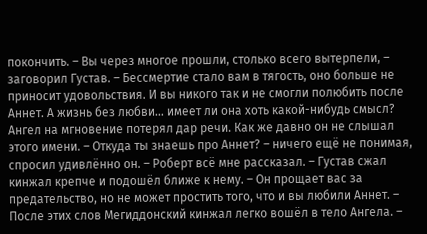покончить. – Вы через многое прошли, столько всего вытерпели, – заговорил Густав. – Бессмертие стало вам в тягость, оно больше не приносит удовольствия. И вы никого так и не смогли полюбить после Аннет. А жизнь без любви… имеет ли она хоть какой-нибудь смысл? Ангел на мгновение потерял дар речи. Как же давно он не слышал этого имени. – Откуда ты знаешь про Аннет? – ничего ещё не понимая, спросил удивлённо он. – Роберт всё мне рассказал. – Густав сжал кинжал крепче и подошёл ближе к нему. – Он прощает вас за предательство, но не может простить того, что и вы любили Аннет. – После этих слов Мегиддонский кинжал легко вошёл в тело Ангела. –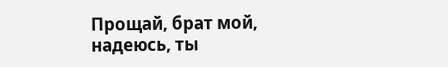Прощай, брат мой, надеюсь, ты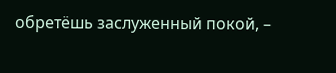обретёшь заслуженный покой, –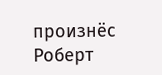произнёс Роберт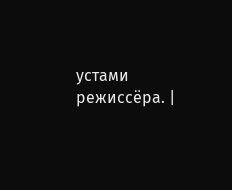устами режиссёра. |